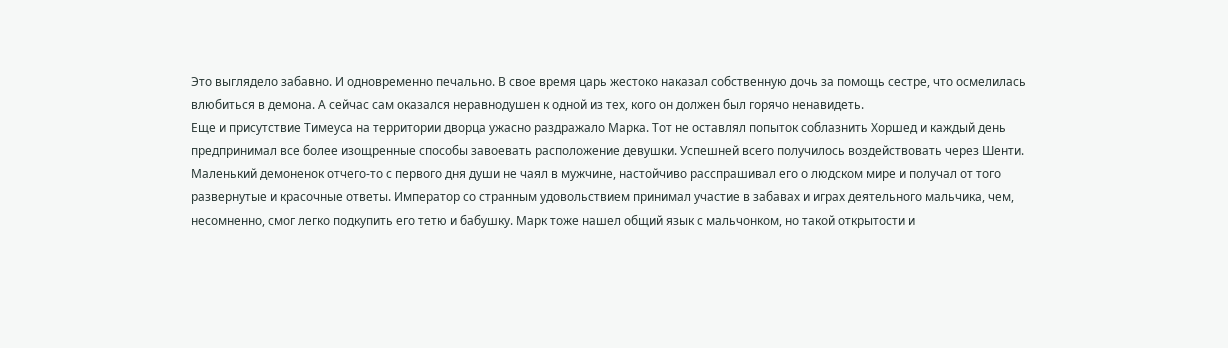Это выглядело забавно. И одновременно печально. В свое время царь жестоко наказал собственную дочь за помощь сестре, что осмелилась влюбиться в демона. А сейчас сам оказался неравнодушен к одной из тех, кого он должен был горячо ненавидеть.
Еще и присутствие Тимеуса на территории дворца ужасно раздражало Марка. Тот не оставлял попыток соблазнить Хоршед и каждый день предпринимал все более изощренные способы завоевать расположение девушки. Успешней всего получилось воздействовать через Шенти. Маленький демоненок отчего-то с первого дня души не чаял в мужчине, настойчиво расспрашивал его о людском мире и получал от того развернутые и красочные ответы. Император со странным удовольствием принимал участие в забавах и играх деятельного мальчика, чем, несомненно, смог легко подкупить его тетю и бабушку. Марк тоже нашел общий язык с мальчонком, но такой открытости и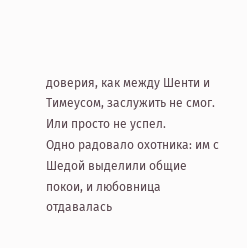доверия, как между Шенти и Тимеусом, заслужить не смог. Или просто не успел.
Одно радовало охотника: им с Шедой выделили общие покои, и любовница отдавалась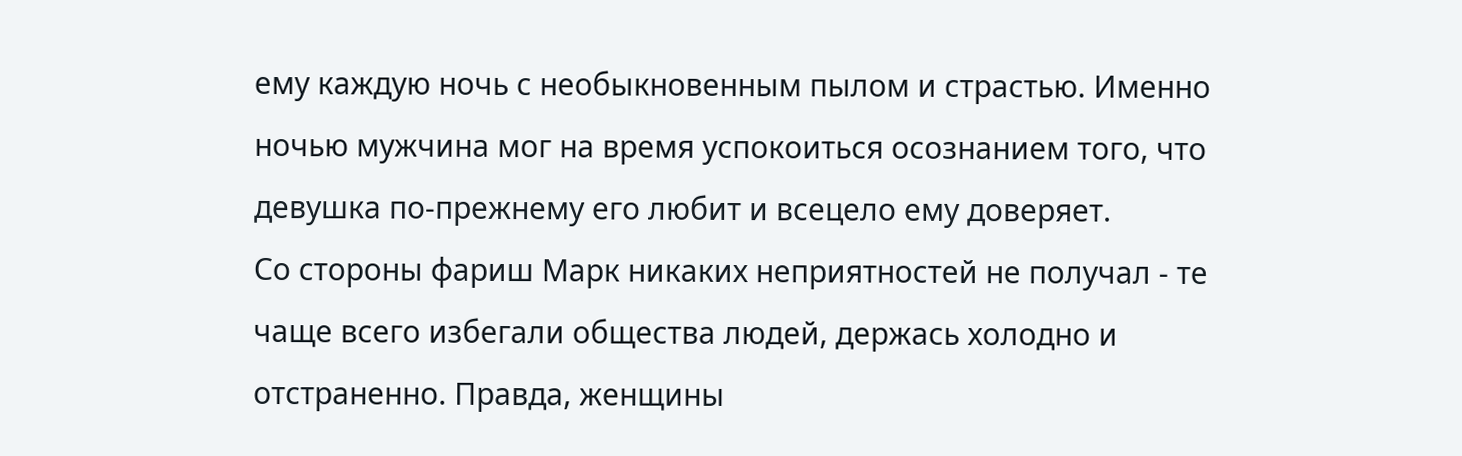ему каждую ночь с необыкновенным пылом и страстью. Именно ночью мужчина мог на время успокоиться осознанием того, что девушка по-прежнему его любит и всецело ему доверяет.
Со стороны фариш Марк никаких неприятностей не получал - те чаще всего избегали общества людей, держась холодно и отстраненно. Правда, женщины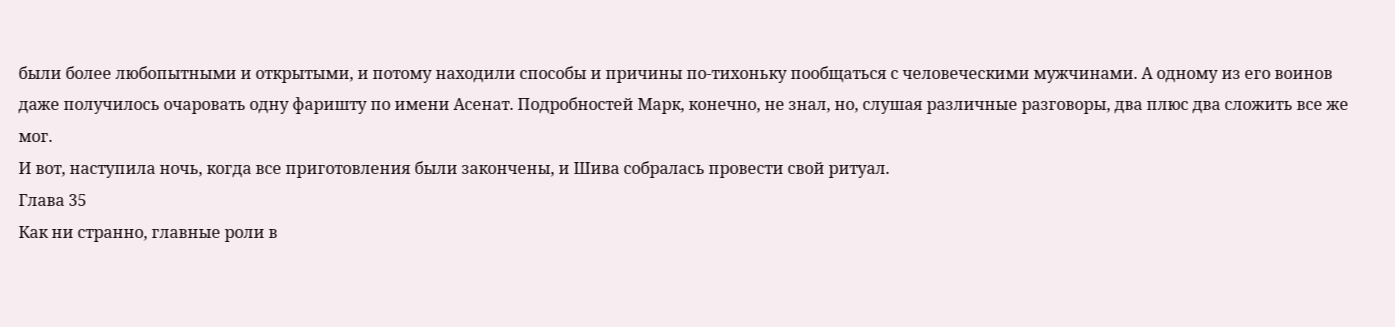были более любопытными и открытыми, и потому находили способы и причины по-тихоньку пообщаться с человеческими мужчинами. А одному из его воинов даже получилось очаровать одну фаришту по имени Асенат. Подробностей Марк, конечно, не знал, но, слушая различные разговоры, два плюс два сложить все же мог.
И вот, наступила ночь, когда все приготовления были закончены, и Шива собралась провести свой ритуал.
Глава 35
Как ни странно, главные роли в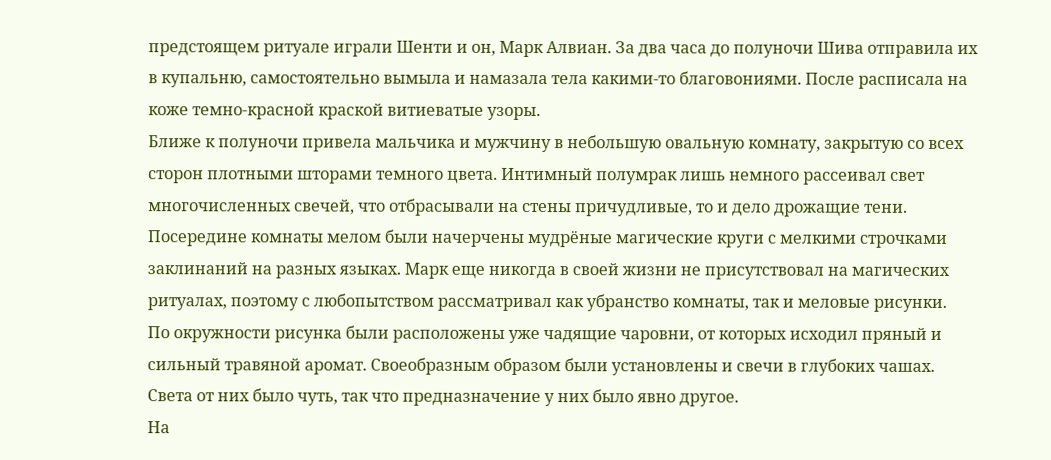предстоящем ритуале играли Шенти и он, Марк Алвиан. За два часа до полуночи Шива отправила их в купальню, самостоятельно вымыла и намазала тела какими-то благовониями. После расписала на коже темно-красной краской витиеватые узоры.
Ближе к полуночи привела мальчика и мужчину в небольшую овальную комнату, закрытую со всех сторон плотными шторами темного цвета. Интимный полумрак лишь немного рассеивал свет многочисленных свечей, что отбрасывали на стены причудливые, то и дело дрожащие тени.
Посередине комнаты мелом были начерчены мудрёные магические круги с мелкими строчками заклинаний на разных языках. Марк еще никогда в своей жизни не присутствовал на магических ритуалах, поэтому с любопытством рассматривал как убранство комнаты, так и меловые рисунки.
По окружности рисунка были расположены уже чадящие чаровни, от которых исходил пряный и сильный травяной аромат. Своеобразным образом были установлены и свечи в глубоких чашах. Света от них было чуть, так что предназначение у них было явно другое.
На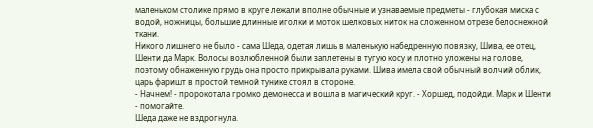маленьком столике прямо в круге лежали вполне обычные и узнаваемые предметы - глубокая миска с водой, ножницы, большие длинные иголки и моток шелковых ниток на сложенном отрезе белоснежной ткани.
Никого лишнего не было - сама Шеда, одетая лишь в маленькую набедренную повязку, Шива, ее отец, Шенти да Марк. Волосы возлюбленной были заплетены в тугую косу и плотно уложены на голове, поэтому обнаженную грудь она просто прикрывала руками. Шива имела свой обычный волчий облик, царь фаришт в простой темной тунике стоял в стороне.
- Начнем! - пророкотала громко демонесса и вошла в магический круг. - Хоршед, подойди. Марк и Шенти - помогайте.
Шеда даже не вздрогнула.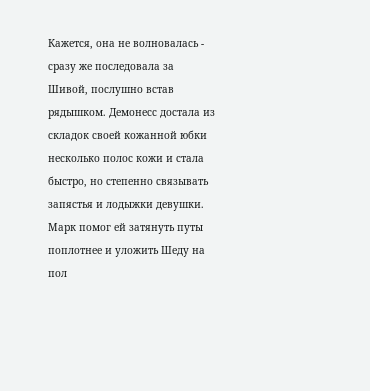Кажется, она не волновалась - сразу же последовала за Шивой, послушно встав рядышком. Демонесс достала из складок своей кожанной юбки несколько полос кожи и стала быстро, но степенно связывать запястья и лодыжки девушки. Марк помог ей затянуть путы поплотнее и уложить Шеду на пол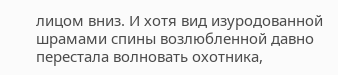лицом вниз. И хотя вид изуродованной шрамами спины возлюбленной давно перестала волновать охотника,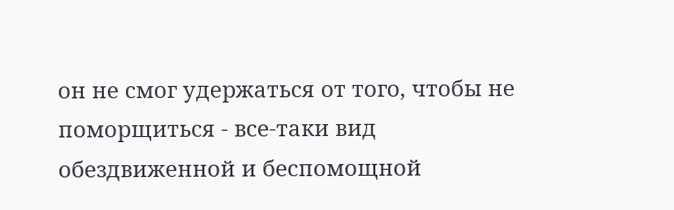он не смог удержаться от того, чтобы не поморщиться - все-таки вид обездвиженной и беспомощной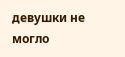девушки не могло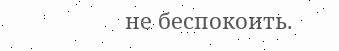не беспокоить.